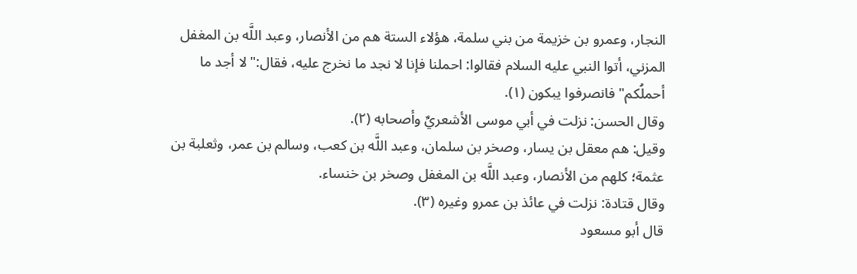النجار، وعمرو بن خزيمة من بني سلمة، هؤلاء الستة هم من الأنصار، وعبد اللَّه بن المغفل المزني، أتوا النبي عليه السلام فقالوا: احملنا فإنا لا نجد ما نخرج عليه، فقال:"لا أجد ما أحملُكم" فانصرفوا يبكون (١).
وقال الحسن: نزلت في أبي موسى الأشعريِّ وأصحابه (٢).
وقيل: هم معقل بن يسار، وصخر بن سلمان، وعبد اللَّه بن كعب، وسالم بن عمر، وثعلبة بن عثمة؛ كلهم من الأنصار، وعبد اللَّه بن المغفل وصخر بن خنساء.
وقال قتادة: نزلت في عائذ بن عمرو وغيره (٣).
قال أبو مسعود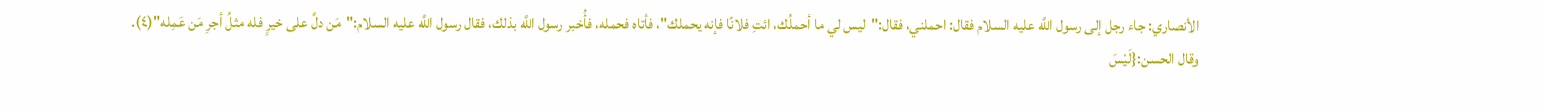الأنصاري: جاء رجل إلى رسول اللَّه عليه السلام فقال: احملني، فقال:"ليس لي ما أحملُك، ائتِ فلانًا فإنه يحملك"، فأتاه فحمله، فأُخبر رسول اللَّه بذلك، فقال رسول اللَّه عليه السلام:"مَن دلَّ على خيرٍ فله مثلُ أجرِ مَن عَمِله"(٤).
وقال الحسن:{لَيْسَ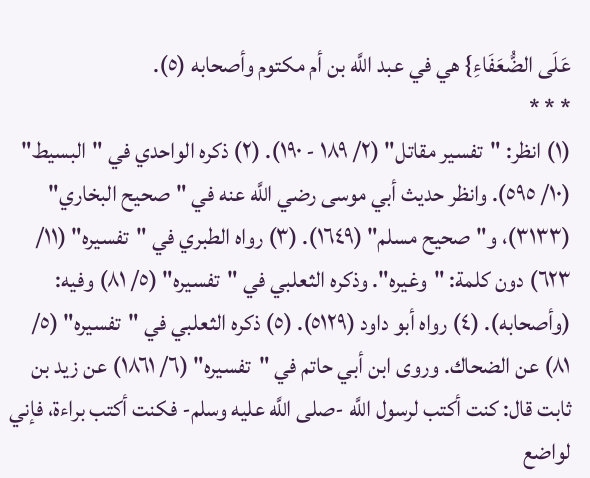عَلَى الضُّعَفَاءِ} هي في عبد اللَّه بن أم مكتوم وأصحابه (٥).
* * *
(١) انظر: "تفسير مقاتل" (٢/ ١٨٩ - ١٩٠). (٢) ذكره الواحدي في "البسيط" (١٠/ ٥٩٥). وانظر حديث أبي موسى رضي اللَّه عنه في "صحيح البخاري" (٣١٣٣)، و"صحيح مسلم" (١٦٤٩). (٣) رواه الطبري في "تفسيره" (١١/ ٦٢٣) دون كلمة: "وغيره". وذكره الثعلبي في "تفسيره" (٥/ ٨١) وفيه: (وأصحابه). (٤) رواه أبو داود (٥١٢٩). (٥) ذكره الثعلبي في "تفسيره" (٥/ ٨١) عن الضحاك. وروى ابن أبي حاتم في "تفسيره" (٦/ ١٨٦١) عن زيد بن ثابت قال: كنت أكتب لرسول اللَّه -صلى اللَّه عليه وسلم- فكنت أكتب براءة، فإني لواضع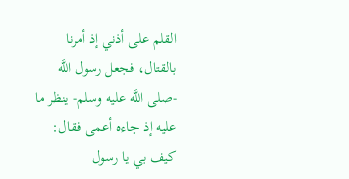القلم على أذني إذ أمرنا بالقتال، فجعل رسول اللَّه -صلى اللَّه عليه وسلم- ينظر ما عليه إذ جاءه أعمى فقال: كيف بي يا رسول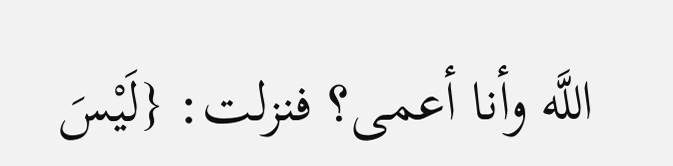اللَّه وأنا أعمى؟ فنزلت: {لَيْسَ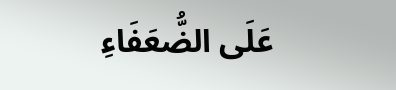عَلَى الضُّعَفَاءِ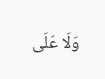وَلَا عَلَى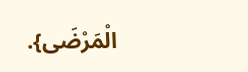الْمَرْضَى}.